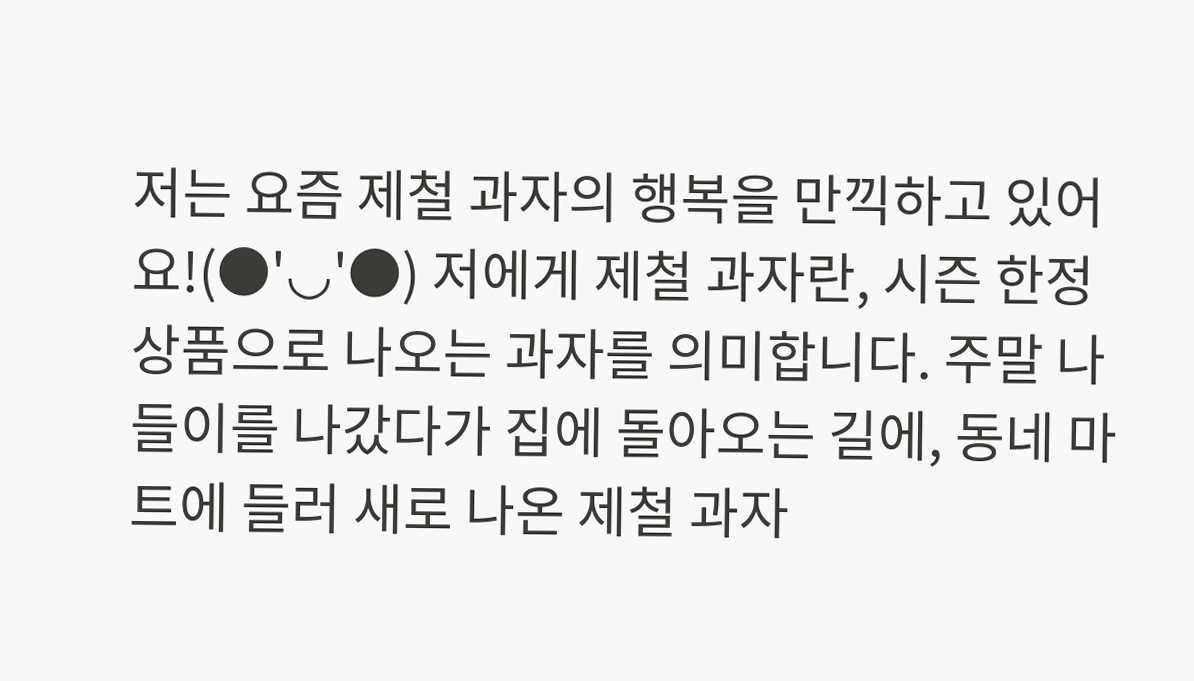저는 요즘 제철 과자의 행복을 만끽하고 있어요!(●'◡'●) 저에게 제철 과자란, 시즌 한정 상품으로 나오는 과자를 의미합니다. 주말 나들이를 나갔다가 집에 돌아오는 길에, 동네 마트에 들러 새로 나온 제철 과자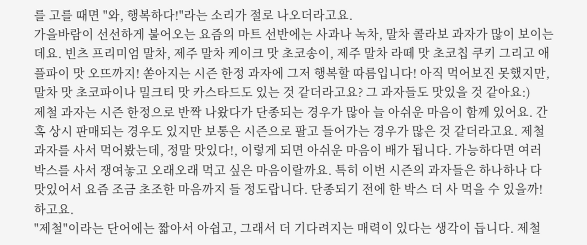를 고를 때면 "와, 행복하다!"라는 소리가 절로 나오더라고요.
가을바람이 선선하게 불어오는 요즘의 마트 선반에는 사과나 녹차, 말차 콜라보 과자가 많이 보이는데요. 빈츠 프리미엄 말차, 제주 말차 케이크 맛 초코송이, 제주 말차 라떼 맛 초코칩 쿠키 그리고 애플파이 맛 오뜨까지! 쏟아지는 시즌 한정 과자에 그저 행복할 따름입니다! 아직 먹어보진 못했지만, 말차 맛 초코파이나 밀크티 맛 카스타드도 있는 것 같더라고요? 그 과자들도 맛있을 것 같아요:)
제철 과자는 시즌 한정으로 반짝 나왔다가 단종되는 경우가 많아 늘 아쉬운 마음이 함께 있어요. 간혹 상시 판매되는 경우도 있지만 보통은 시즌으로 팔고 들어가는 경우가 많은 것 같더라고요. 제철 과자를 사서 먹어봤는데, 정말 맛있다!, 이렇게 되면 아쉬운 마음이 배가 됩니다. 가능하다면 여러 박스를 사서 쟁여놓고 오래오래 먹고 싶은 마음이랄까요. 특히 이번 시즌의 과자들은 하나하나 다 맛있어서 요즘 조금 초조한 마음까지 들 정도랍니다. 단종되기 전에 한 박스 더 사 먹을 수 있을까! 하고요.
"제철"이라는 단어에는 짧아서 아쉽고, 그래서 더 기다려지는 매력이 있다는 생각이 듭니다. 제철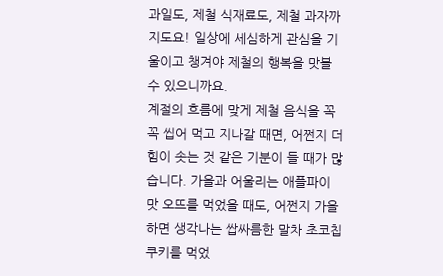과일도, 제철 식재료도, 제철 과자까지도요! 일상에 세심하게 관심을 기울이고 챙겨야 제철의 행복을 맛볼 수 있으니까요.
계절의 흐름에 맞게 제철 음식을 꼭꼭 씹어 먹고 지나갈 때면, 어쩐지 더 힘이 솟는 것 같은 기분이 들 때가 많습니다. 가을과 어울리는 애플파이 맛 오뜨를 먹었을 때도, 어쩐지 가을 하면 생각나는 쌉싸름한 말차 초코칩 쿠키를 먹었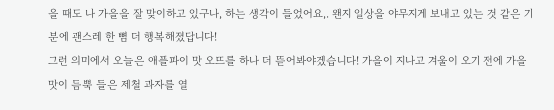을 때도 나 가을을 잘 맞이하고 있구나, 하는 생각이 들었어요,. 왠지 일상을 야무지게 보내고 있는 것 같은 기분에 괜스레 한 뼘 더 행복해졌답니다!
그런 의미에서 오늘은 애플파이 맛 오뜨를 하나 더 뜯어봐야겠습니다! 가을이 지나고 겨울이 오기 전에 가을 맛이 듬뿍 들은 제철 과자를 열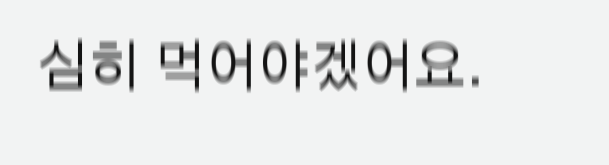심히 먹어야겠어요.